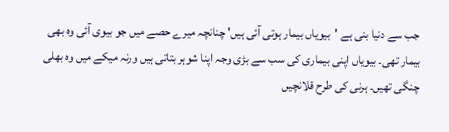جب سے دنیا بنی ہے 'بیویاں بیمار ہوتی آئی ہیں' چنانچہ میرے حصے میں جو بیوی آئی وہ بھی بیمار تھی۔ بیویاں اپنی بیماری کی سب سے بڑی وجہ اپنا شوہر بتاتی ہیں ورنہ میکے میں وہ بھلی چنگی تھیں۔ ہرنی کی طرح قلانچیں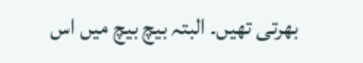بھرتی تھیں۔ البتہ بیچ بیچ میں اس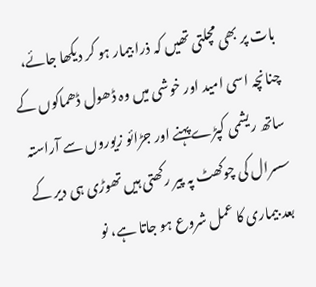بات پر بھی مچلتی تھیں کہ ذرا بیمار ہو کر دیکھا جائے، چنانچہ اسی امید اور خوشی میں وہ ڈھول ڈھماکوں کے ساتھ ریشمی کپڑے پہنے اور جڑائو زیوروں سے آراستہ سسرال کی چوکھٹ پہ پیر رکھتی ہیں تھوڑی ہی دیر کے بعد بیماری کا عمل شروع ہو جاتا ہے، نو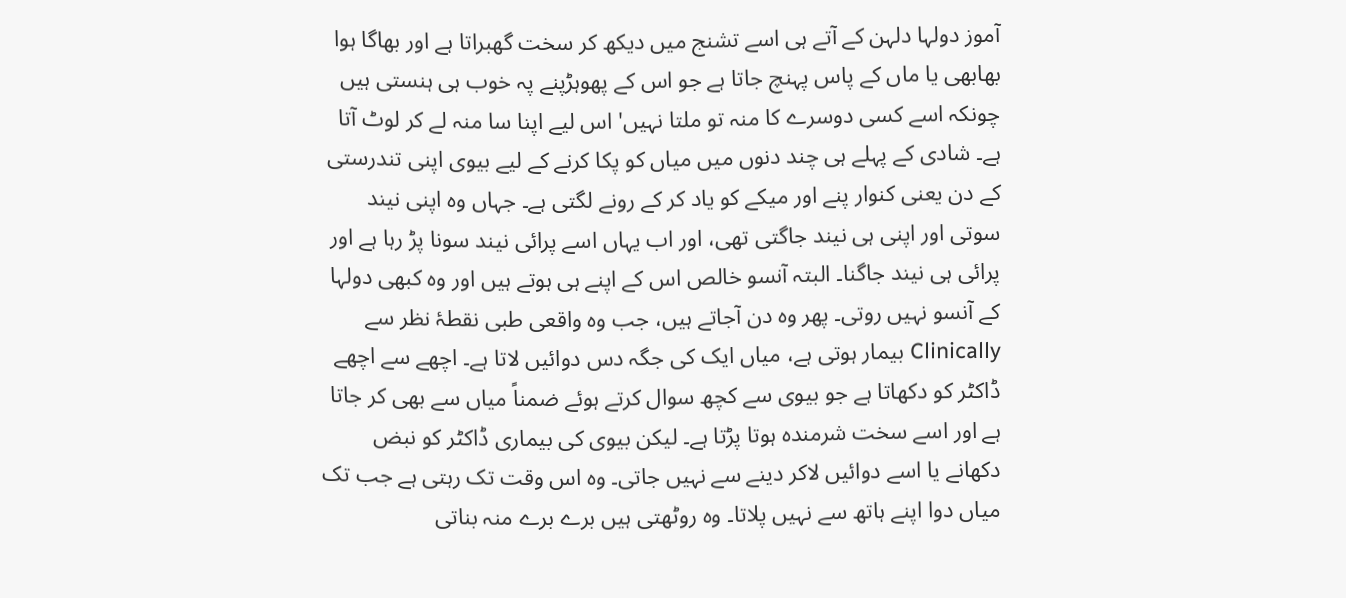آموز دولہا دلہن کے آتے ہی اسے تشنج میں دیکھ کر سخت گھبراتا ہے اور بھاگا ہوا بھابھی یا ماں کے پاس پہنچ جاتا ہے جو اس کے پھوہڑپنے پہ خوب ہی ہنستی ہیں چونکہ اسے کسی دوسرے کا منہ تو ملتا نہیں' اس لیے اپنا سا منہ لے کر لوٹ آتا ہے۔ شادی کے پہلے ہی چند دنوں میں میاں کو پکا کرنے کے لیے بیوی اپنی تندرستی کے دن یعنی کنوار پنے اور میکے کو یاد کر کے رونے لگتی ہے۔ جہاں وہ اپنی نیند سوتی اور اپنی ہی نیند جاگتی تھی، اور اب یہاں اسے پرائی نیند سونا پڑ رہا ہے اور پرائی ہی نیند جاگنا۔ البتہ آنسو خالص اس کے اپنے ہی ہوتے ہیں اور وہ کبھی دولہا کے آنسو نہیں روتی۔ پھر وہ دن آجاتے ہیں، جب وہ واقعی طبی نقطۂ نظر سے Clinically بیمار ہوتی ہے، میاں ایک کی جگہ دس دوائیں لاتا ہے۔ اچھے سے اچھے ڈاکٹر کو دکھاتا ہے جو بیوی سے کچھ سوال کرتے ہوئے ضمناً میاں سے بھی کر جاتا ہے اور اسے سخت شرمندہ ہوتا پڑتا ہے۔ لیکن بیوی کی بیماری ڈاکٹر کو نبض دکھانے یا اسے دوائیں لاکر دینے سے نہیں جاتی۔ وہ اس وقت تک رہتی ہے جب تک میاں دوا اپنے ہاتھ سے نہیں پلاتا۔ وہ روٹھتی ہیں برے برے منہ بناتی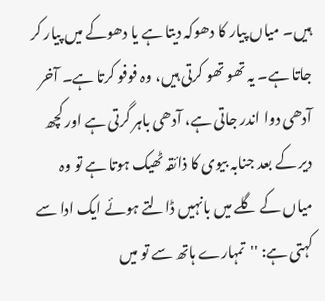ہیں۔ میاں پیار کا دھوکہ دیتا ہے یا دھوکے میں پیار کر جاتا ہے۔ یہ تھو تھو کرتی ہیں، وہ فوفو کرتا ہے۔ آخر آدھی دوا اندر جاتی ہے، آدھی باہر گرتی ہے اور کچھ دیر کے بعد جنابہ بیوی کا ذائقہ ٹھیک ہوتا ہے تو وہ میاں کے گلے میں بانہیں ڈالتے ہوئے ایک ادا سے کہتی ہے: ''تمہارے ہاتھ سے تو میں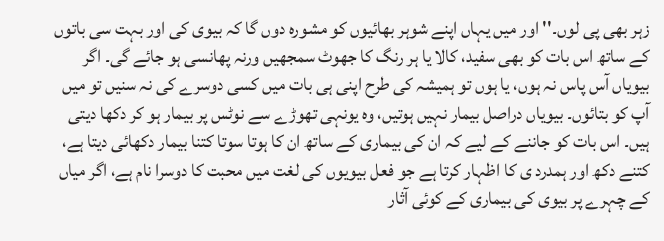زہر بھی پی لوں۔'' اور میں یہاں اپنے شوہر بھائیوں کو مشورہ دوں گا کہ بیوی کی اور بہت سی باتوں کے ساتھ اس بات کو بھی سفید، کالا یا ہر رنگ کا جھوٹ سمجھیں ورنہ پھانسی ہو جائے گی۔ اگر بیویاں آس پاس نہ ہوں، یا ہوں تو ہمیشہ کی طرح اپنی ہی بات میں کسی دوسرے کی نہ سنیں تو میں آپ کو بتائوں۔ بیویاں دراصل بیمار نہیں ہوتیں، وہ یونہی تھوڑے سے نوٹس پر بیمار ہو کر دکھا دیتی ہیں۔ اس بات کو جاننے کے لیے کہ ان کی بیماری کے ساتھ ان کا ہوتا سوتا کتنا بیمار دکھائی دیتا ہے، کتنے دکھ اور ہمدرد ی کا اظہار کرتا ہے جو فعل بیویوں کی لغت میں محبت کا دوسرا نام ہے، اگر میاں کے چہرے پر بیوی کی بیماری کے کوئی آثار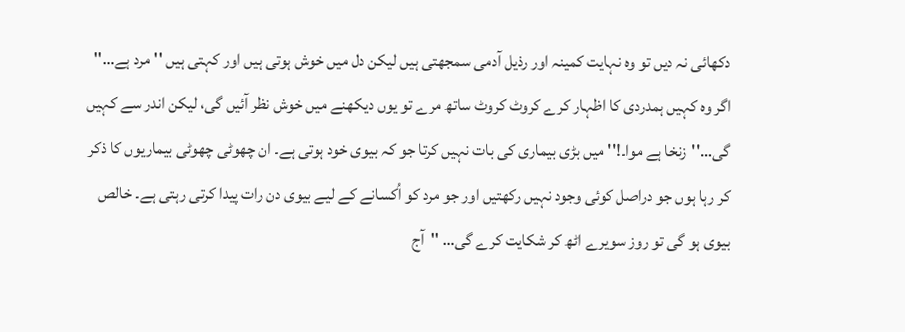دکھائی نہ دیں تو وہ نہایت کمینہ اور رذیل آدمی سمجھتی ہیں لیکن دل میں خوش ہوتی ہیں اور کہتی ہیں ''مرد ہے…'' اگر وہ کہیں ہمدردی کا اظہار کرے کروٹ کروٹ ساتھ مرے تو یوں دیکھنے میں خوش نظر آئیں گی، لیکن اندر سے کہیں گی…''زنخا ہے موا۔!'' میں بڑی بیماری کی بات نہیں کرتا جو کہ بیوی خود ہوتی ہے۔ ان چھوٹی چھوٹی بیماریوں کا ذکر کر رہا ہوں جو دراصل کوئی وجود نہیں رکھتیں اور جو مرد کو اُکسانے کے لیے بیوی دن رات پیدا کرتی رہتی ہے۔ خالص بیوی ہو گی تو روز سویرے اٹھ کر شکایت کرے گی… ''آج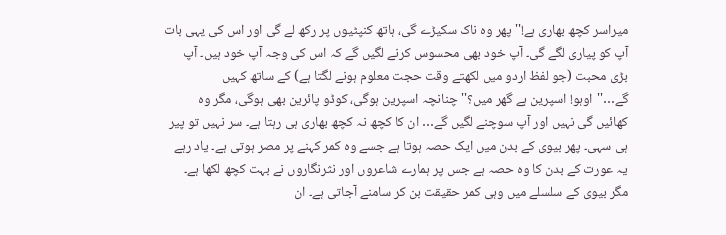میراسر کچھ بھاری ہے!'' پھر وہ ناک سکیڑے گی، ہاتھ کنپٹیوں پر رکھ لے گی اور اس کی یہی بات آپ کو پیاری لگے گی۔ آپ خود بھی محسوس کرنے لگیں گے کہ اس کی وجہ آپ خود ہیں۔ آپ بڑی محبت (جو لفظ اردو میں لکھتے وقت حجت معلوم ہونے لگتا ہے) کے ساتھ کہیں گے…''اوہو! اسپرین ہے گھر میں؟'' چنانچہ اسپرین ہوگی، کوڈو پائرین بھی ہوگی، مگر وہ کھائیں گی نہیں اور آپ سوچنے لگیں گے… ان کا کچھ نہ کچھ بھاری ہی رہتا ہے۔ سر نہیں تو پیر ہی سہی۔ پھر بیوی کے بدن میں ایک حصہ ہوتا ہے جسے وہ کمر کہنے پر مصر ہوتی ہے۔ یاد رہے یہ عورت کے بدن کا وہ حصہ ہے جس پر ہمارے شاعروں اور نثرنگاروں نے بہت کچھ لکھا ہے۔ مگر بیوی کے سلسلے میں وہی کمر حقیقت بن کر سامنے آجاتی ہے۔ ان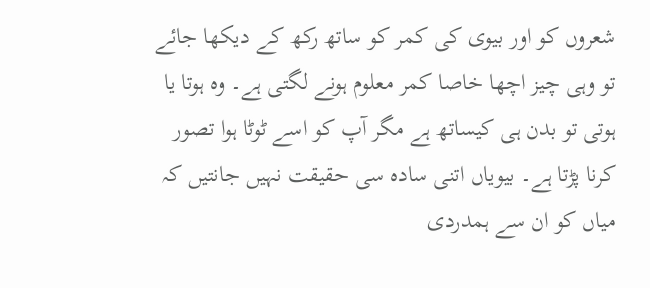شعروں کو اور بیوی کی کمر کو ساتھ رکھ کے دیکھا جائے تو وہی چیز اچھا خاصا کمر معلوم ہونے لگتی ہے۔ وہ ہوتا یا ہوتی تو بدن ہی کیساتھ ہے مگر آپ کو اسے ٹوٹا ہوا تصور کرنا پڑتا ہے۔ بیویاں اتنی سادہ سی حقیقت نہیں جانتیں کہ میاں کو ان سے ہمدردی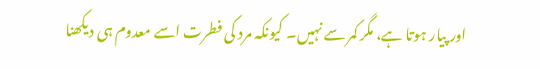اور پیار ہوتا ہے، مگر کمر سے نہیں۔ کیونکہ مرد کی فطرت اسے معدوم ہی دیکھنا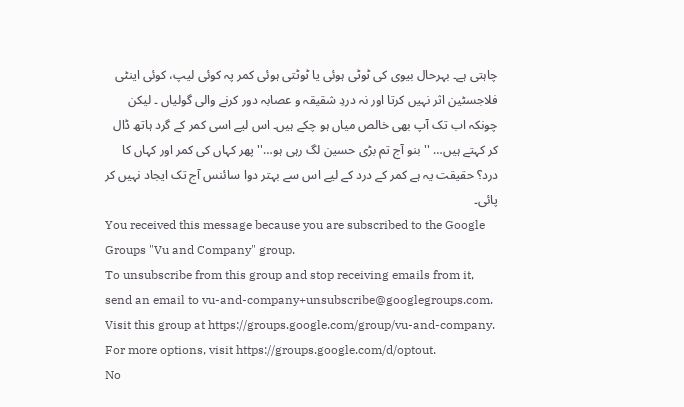چاہتی ہے۔ بہرحال بیوی کی ٹوٹی ہوئی یا ٹوٹتی ہوئی کمر پہ کوئی لیپ، کوئی اینٹی فلاجسٹین اثر نہیں کرتا اور نہ دردِ شقیقہ و عصابہ دور کرنے والی گولیاں ۔ لیکن چونکہ اب تک آپ بھی خالص میاں ہو چکے ہیں۔ اس لیے اسی کمر کے گرد ہاتھ ڈال کر کہتے ہیں… '' بنو آج تم بڑی حسین لگ رہی ہو…'' پھر کہاں کی کمر اور کہاں کا درد؟ حقیقت یہ ہے کمر کے درد کے لیے اس سے بہتر دوا سائنس آج تک ایجاد نہیں کر پائی۔
You received this message because you are subscribed to the Google Groups "Vu and Company" group.
To unsubscribe from this group and stop receiving emails from it, send an email to vu-and-company+unsubscribe@googlegroups.com.
Visit this group at https://groups.google.com/group/vu-and-company.
For more options, visit https://groups.google.com/d/optout.
No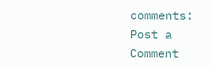comments:
Post a Comment